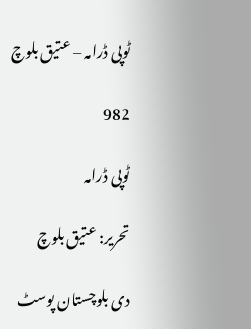ٹوپی ڈرامہ – عتیق بلوچ

982

ٹوپی ڈرامہ

تحریر: عتیق بلوچ

دی بلوچستان پوسٹ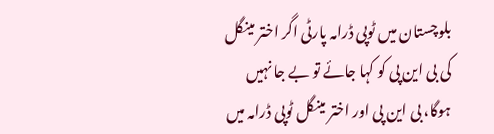بلوچستان میں ٹوپی ڈرامہ پارٹی اگر اختر مینگل کی بی این پی کو کہا جائے تو بے جا نہیں ہوگا، بی این پی اور اختر مینگل ٹوپی ڈرامہ میں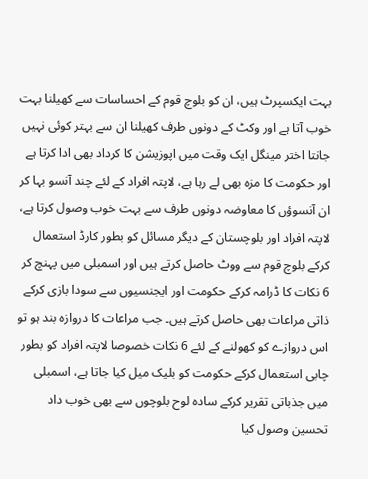بہت ایکسپرٹ ہیں، ان کو بلوچ قوم کے احساسات سے کھیلنا بہت خوب آتا ہے اور وکٹ کے دونوں طرف کھیلنا ان سے بہتر کوئی نہیں جانتا اختر مینگل ایک وقت میں اپوزیشن کا کرداد بھی ادا کرتا ہے اور حکومت کا مزہ بھی لے رہا ہے، لاپتہ افراد کے لئے چند آنسو بہا کر ان آنسوؤں کا معاوضہ دونوں طرف سے بہت خوب وصول کرتا ہے، لاپتہ افراد اور بلوچستان کے دیگر مسائل کو بطور کارڈ استعمال کرکے بلوچ قوم سے ووٹ حاصل کرتے ہیں اور اسمبلی میں پہنچ کر 6 نکات کا ڈرامہ کرکے حکومت اور ایجنسیوں سے سودا بازی کرکے ذاتی مراعات بھی حاصل کرتے ہیں۔ جب مراعات کا دروازہ بند ہو تو اس دروازے کو کھولنے کے لئے 6 نکات خصوصا لاپتہ افراد کو بطور چابی استعمال کرکے حکومت کو بلیک میل کیا جاتا ہے، اسمبلی میں جذباتی تقریر کرکے سادہ لوح بلوچوں سے بھی خوب داد تحسین وصول کیا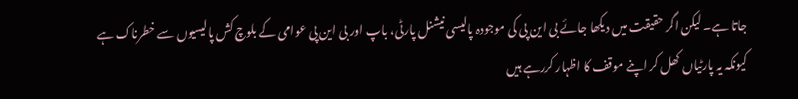جاتا ہے۔ لیکن اگر حقیقت میں دیکھا جائے بی این پی کی موجودہ پالیسی نیشنل پارٹی، باپ اور بی این پی عوامی کے بلوچ کش پالیسیوں سے خطرناک ہے کیونکہ یہ پارٹیاں کھل کر اپنے موقف کا اظہار کررہے ہیں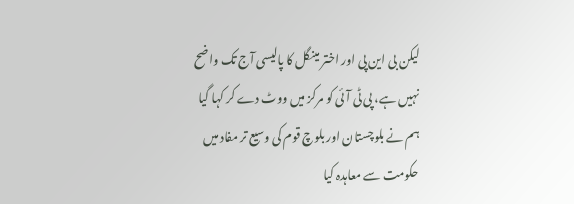لیکن بی این پی اور اختر مینگل کا پالیسی آج تک واضح نہیں ہے، پی ٹی آئی کو مرکز میں ووٹ دے کر کہا گیا ہم نے بلوچستان اور بلوچ قوم کی وسیع تر مفاد میں حکومت سے معاہدہ کیا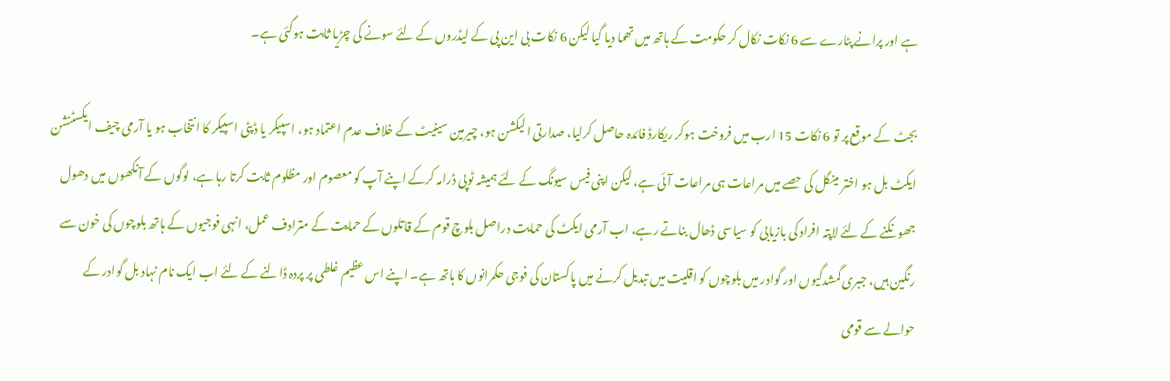ہے اور پرانے پٹارے سے 6 نکات نکال کر حکومت کے ہاتھ میں تھما دیا گیا لیکن 6 نکات بی این پی کے لیڈروں کے لئے سونے کی چڑیا ثابت ہوگئی ہے۔

بجٹ کے موقع پر تو 6 نکات 15 ارب میں فروخت ہوکر ریکارڈ فائدہ حاصل کرلیا، صدارتی الیکشن ہو، چیرمین سینیٹ کے خلاف عدم اعتماد ہو، اسپیکر یا ڈپٹی اسپیکر کا انتخاب ہو یا آرمی چیف ایکسٹنشن ایکٹ بل ہو اختر مینگل کی حصے میں مراعات ہی مراعات آئی ہے، لیکن اپنی فیس سیونگ کے لئے ہمیشہ ٹوپی ڈرامہ کرکے اپنے آپ کو معصوم اور مظلوم ثابت کرتا رہا ہے، لوگوں کے آنکھوں میں دھول جھونکنے کے لئے لاپتہ افراد کی بازیابی کو سیاسی ڈھال بناتے رہے، اب آرمی ایکٹ کی حمایت دراصل بلوچ قوم کے قاتلوں کے حمایت کے مترادف عمل، انہی فوجیوں کے ہاتھ بلوچوں کی خون سے رنگین ہیں، جبری گمشدگیوں اور گوادر میں بلوچوں کو اقلیت میں تبدیل کرنے میں پاکستان کی فوجی حکمرانوں کا ہاتھ ہے۔ اپنے اس عظیم غلطی پر پردہ ڈالنے کے لئے اب ایک نام نہاد بل گوادر کے حوالے سے قومی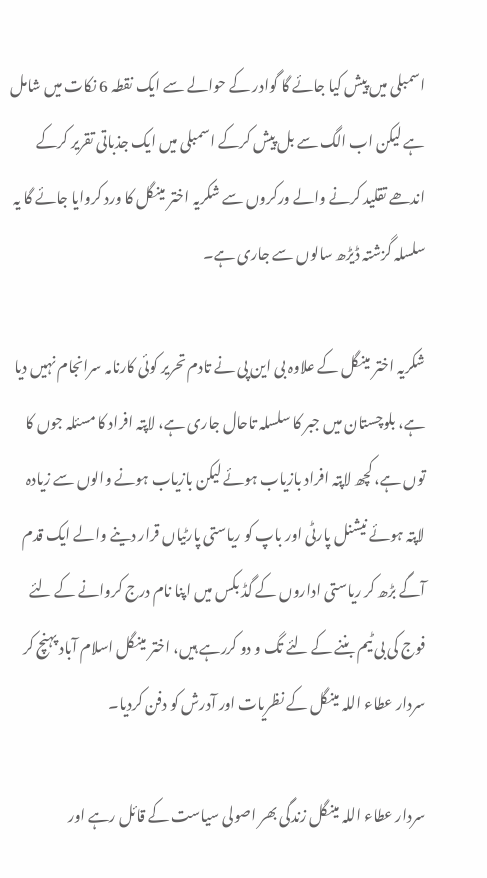اسمبلی میں پیش کیا جائے گا گوادر کے حوالے سے ایک نقطہ 6 نکات میں شامل ہے لیکن اب الگ سے بل پیش کرکے اسمبلی میں ایک جذباتی تقریر کرکے اندھے تقلید کرنے والے ورکروں سے شکریہ اختر مینگل کا ورد کروایا جائے گا یہ سلسلہ گزشتہ ڈیڑھ سالوں سے جاری ہے۔

شکریہ اختر مینگل کے علاوہ بی این پی نے تادم تحریر کوئی کارنامہ سرانجام نہیں دیا ہے، بلوچستان میں جبر کا سلسلہ تاحال جاری ہے، لاپتہ افراد کا مسئلہ جوں کا توں ہے، کچھ لاپتہ افراد بازیاب ہوئے لیکن بازیاب ہونے والوں سے زیادہ لاپتہ ہوئے نیشنل پارٹی اور باپ کو ریاستی پارٹیاں قرار دینے والے ایک قدم آگے بڑھ کر ریاستی اداروں کے گڈ بکس میں اپنا نام درج کروانے کے لئے فوج کی بی ٹیم بننے کے لئے تگ و دو کررہے ہیں، اختر مینگل اسلام آباد پہنچ کر سردار عطاء اللہ مینگل کے نظریات اور آدرش کو دفن کردیا۔

سردار عطاء اللہ مینگل زندگی بھر اصولی سیاست کے قائل رہے اور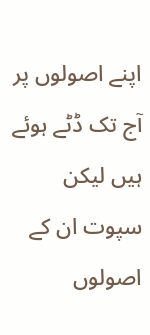اپنے اصولوں پر آج تک ڈٹے ہوئے ہیں لیکن سپوت ان کے اصولوں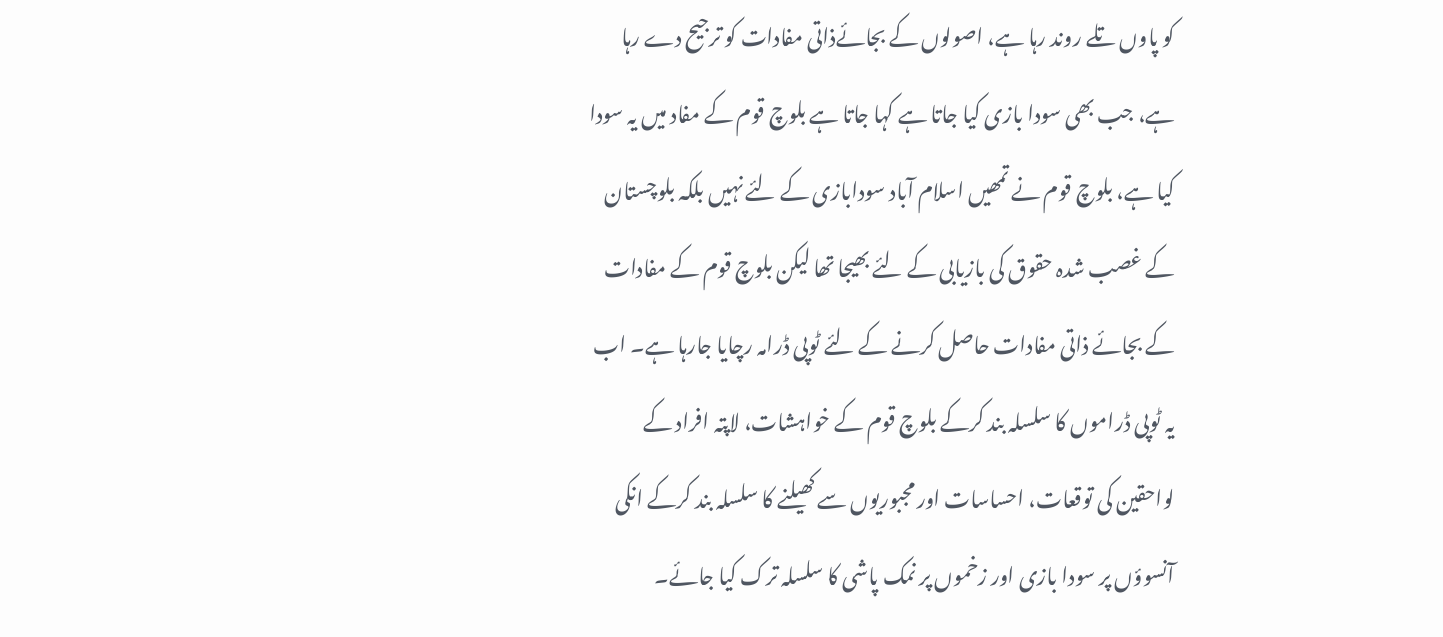کو پاوں تلے روند رہا ہے، اصولوں کے بجائےذاتی مفادات کو ترجیح دے رہا ہے، جب بھی سودا بازی کیا جاتا ہے کہا جاتا ہے بلوچ قوم کے مفاد میں یہ سودا کیا ہے، بلوچ قوم نے تمھیں اسلام آباد سودابازی کے لئے نہیں بلکہ بلوچستان کے غصب شدہ حقوق کی بازیابی کے لئے بھیجا تھا لیکن بلوچ قوم کے مفادات کے بجائے ذاتی مفادات حاصل کرنے کے لئے ٹوپی ڈرامہ رچایا جارہا ہے۔ اب یہ ٹوپی ڈراموں کا سلسلہ بند کرکے بلوچ قوم کے خواہشات، لاپتہ افراد کے لواحقین کی توقعات، احساسات اور مجبوریوں سے کھیلنے کا سلسلہ بند کرکے انکی آنسوؤں پر سودا بازی اور زخموں پر نمک پاشی کا سلسلہ ترک کیا جائے۔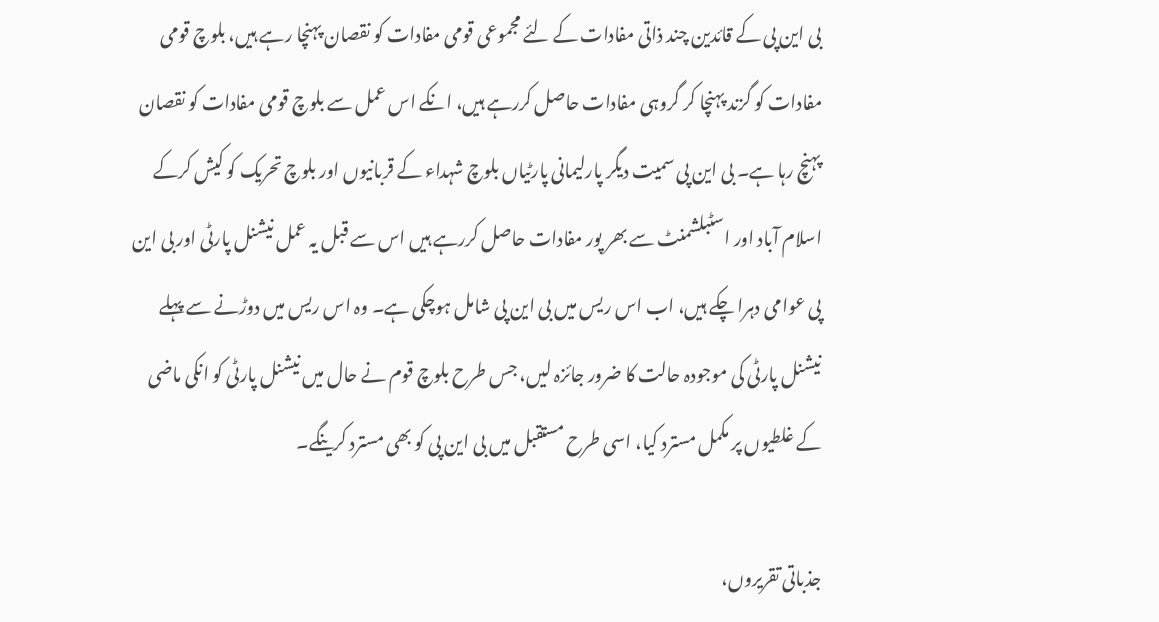بی این پی کے قائدین چند ذاتی مفادات کے لئے مجموعی قومی مفادات کو نقصان پہنچا رہے ہیں، بلوچ قومی مفادات کو گزند پہنچا کر گروہی مفادات حاصل کررہے ہیں، انکے اس عمل سے بلوچ قومی مفادات کو نقصان پہنچ رہا ہے۔ بی این پی سمیت دیگر پارلیمانی پارٹیاں بلوچ شہداء کے قربانیوں اور بلوچ تحریک کو کیش کرکے اسلام آباد اور اسٹبلشمنٹ سے بھر پور مفادات حاصل کررہے ہیں اس سے قبل یہ عمل نیشنل پارٹی اور بی این پی عوامی دہرا چکے ہیں، اب اس ریس میں بی این پی شامل ہوچکی ہے۔ وہ اس ریس میں دوڑنے سے پہلے نیشنل پارٹی کی موجودہ حالت کا ضرور جائزہ لیں، جس طرح بلوچ قوم نے حال میں نیشنل پارٹی کو انکی ماضی کے غلطیوں پر مکمل مسترد کیا، اسی طرح مستقبل میں بی این پی کو بھی مسترد کرینگے۔

جذباتی تقریروں،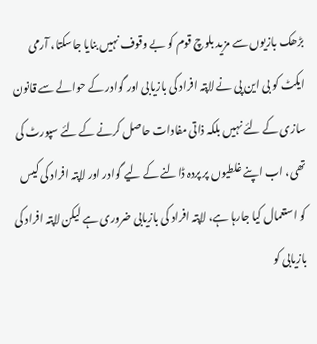بڑھک بازیوں سے مزید بلوچ قوم کو بے وقوف نہیں بنایا جاسکتا، آرمی ایکٹ کو بی این پی نے لاپتہ افراد کی بازیابی اور گوادر کے حوالے سے قانون سازی کے لئے نہیں بلکہ ذاتی مفادات حاصل کرنے کے لئے سپورٹ کی تھی، اب اپنے غلطیوں پر پردہ ڈالنے کے لیے گوادر اور لاپتہ افراد کی کیس کو استعمال کیا جارہا ہے، لاپتہ افراد کی بازیابی ضروری ہے لیکن لاپتہ افراد کی بازیابی کو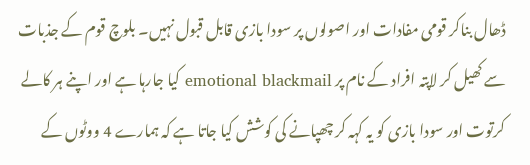ڈھال بناکر قومی مفادات اور اصولوں پر سودا بازی قابل قبول نہیں۔ بلوچ قوم کے جذبات سے کھیل کر لاپتہ افراد کے نام پر emotional blackmail کیا جارہا ہے اور اپنے ہر کالے کرتوت اور سودا بازی کو یہ کہہ کر چھپانے کی کوشش کیا جاتا ہے کہ ہمارے 4 ووٹوں کے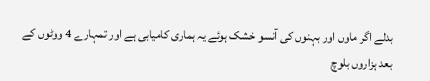بدلے اگر ماوں اور بہنوں کی آنسو خشک ہوئے یہ ہماری کامیابی ہے اور تمہارے 4 ووٹوں کے بعد ہزاروں بلوچ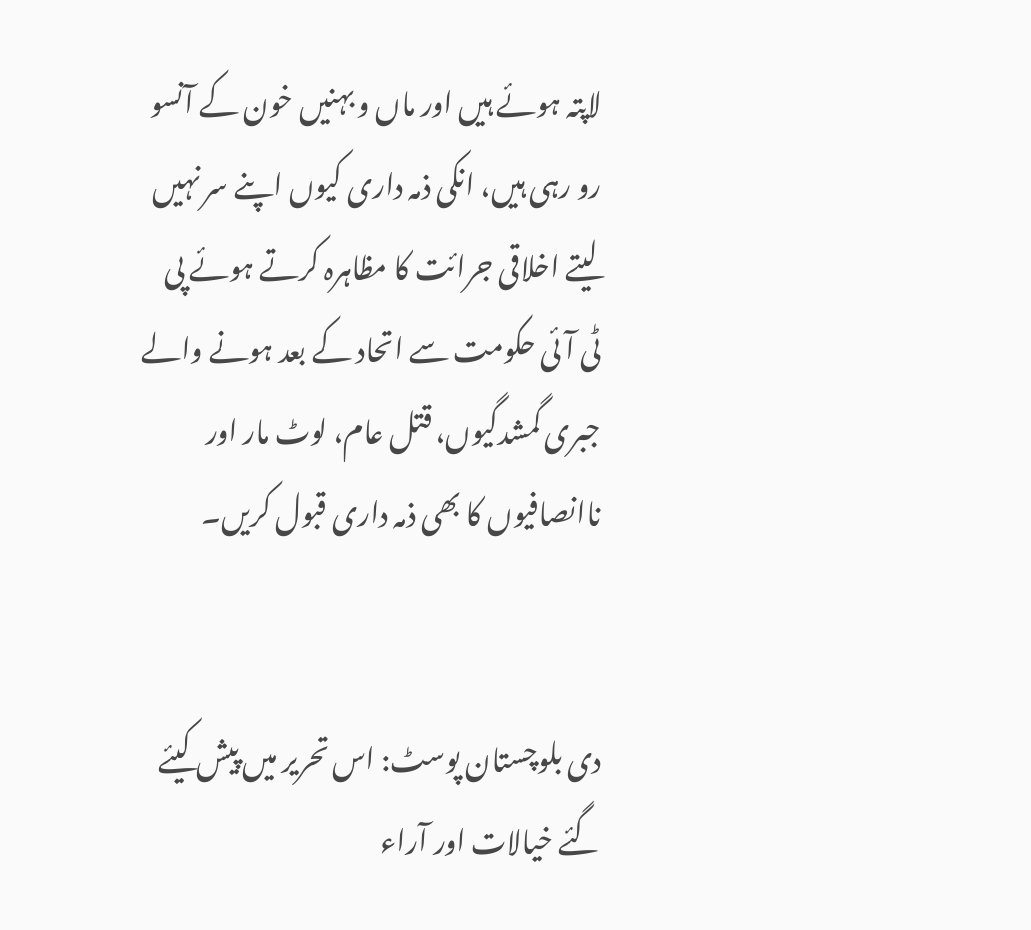لاپتہ ہوئے ہیں اور ماں و بہنیں خون کے آنسو رو رہی ہیں، انکی ذمہ داری کیوں اپنے سر نہیں لیتے اخلاقی جرائت کا مظاہرہ کرتے ہوئے پی ٹی آئی حکومت سے اتحاد کے بعد ہونے والے جبری گمشدگیوں، قتل عام، لوٹ مار اور ناانصافیوں کا بھی ذمہ داری قبول کریں۔


دی بلوچستان پوسٹ: اس تحریر میں پیش کیئے گئے خیالات اور آراء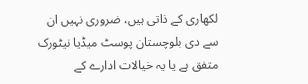لکھاری کے ذاتی ہیں، ضروری نہیں ان سے دی بلوچستان پوسٹ میڈیا نیٹورک متفق ہے یا یہ خیالات ادارے کے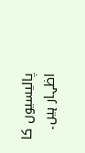پالیسیوں کا اظہار ہیں۔